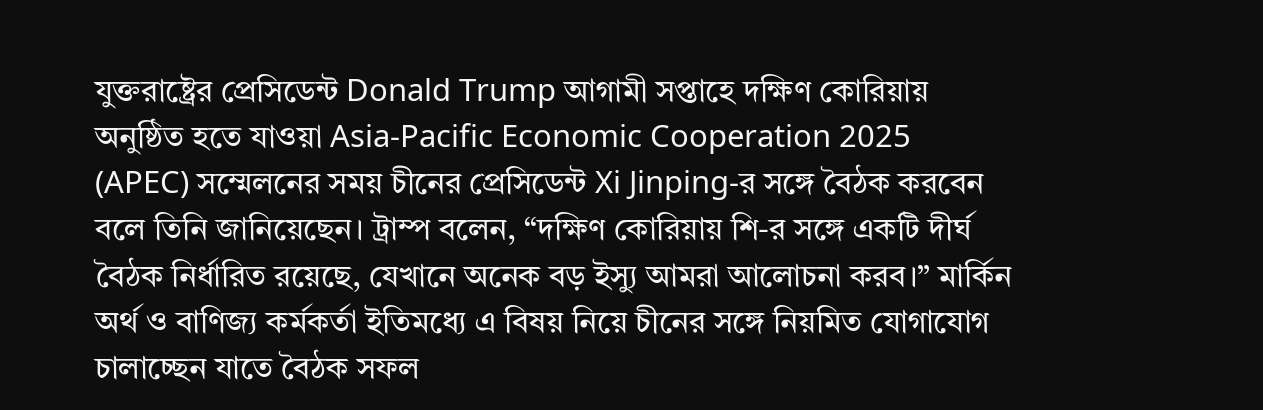যুক্তরাষ্ট্রের প্রেসিডেন্ট Donald Trump আগামী সপ্তাহে দক্ষিণ কোরিয়ায় অনুষ্ঠিত হতে যাওয়া Asia-Pacific Economic Cooperation 2025 (APEC) সম্মেলনের সময় চীনের প্রেসিডেন্ট Xi Jinping-র সঙ্গে বৈঠক করবেন বলে তিনি জানিয়েছেন। ট্রাম্প বলেন, “দক্ষিণ কোরিয়ায় শি-র সঙ্গে একটি দীর্ঘ বৈঠক নির্ধারিত রয়েছে, যেখানে অনেক বড় ইস্যু আমরা আলোচনা করব।” মার্কিন অর্থ ও বাণিজ্য কর্মকর্তা ইতিমধ্যে এ বিষয় নিয়ে চীনের সঙ্গে নিয়মিত যোগাযোগ চালাচ্ছেন যাতে বৈঠক সফল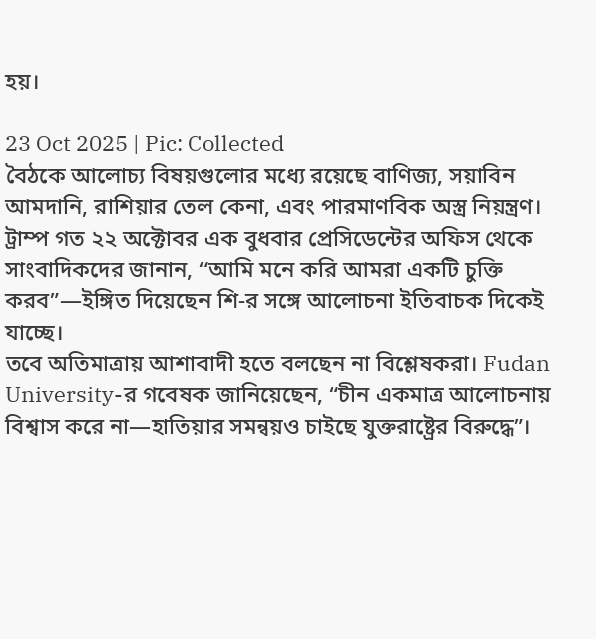হয়।

23 Oct 2025 | Pic: Collected
বৈঠকে আলোচ্য বিষয়গুলোর মধ্যে রয়েছে বাণিজ্য, সয়াবিন আমদানি, রাশিয়ার তেল কেনা, এবং পারমাণবিক অস্ত্র নিয়ন্ত্রণ। ট্রাম্প গত ২২ অক্টোবর এক বুধবার প্রেসিডেন্টের অফিস থেকে সাংবাদিকদের জানান, “আমি মনে করি আমরা একটি চুক্তি করব”—ইঙ্গিত দিয়েছেন শি-র সঙ্গে আলোচনা ইতিবাচক দিকেই যাচ্ছে।
তবে অতিমাত্রায় আশাবাদী হতে বলছেন না বিশ্লেষকরা। Fudan University-র গবেষক জানিয়েছেন, “চীন একমাত্র আলোচনায় বিশ্বাস করে না—হাতিয়ার সমন্বয়ও চাইছে যুক্তরাষ্ট্রের বিরুদ্ধে”।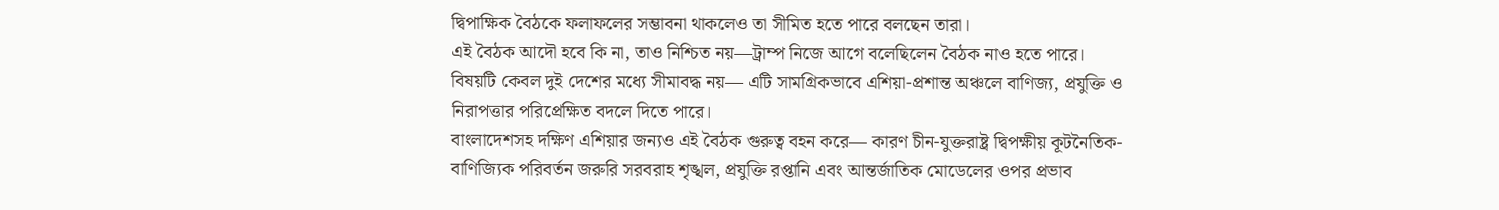দ্বিপাক্ষিক বৈঠকে ফলাফলের সম্ভাবনা থাকলেও তা সীমিত হতে পারে বলছেন তারা।
এই বৈঠক আদৌ হবে কি না, তাও নিশ্চিত নয়—ট্রাম্প নিজে আগে বলেছিলেন বৈঠক নাও হতে পারে।
বিষয়টি কেবল দুই দেশের মধ্যে সীমাবদ্ধ নয়— এটি সামগ্রিকভাবে এশিয়া-প্রশান্ত অঞ্চলে বাণিজ্য, প্রযুক্তি ও নিরাপত্তার পরিপ্রেক্ষিত বদলে দিতে পারে।
বাংলাদেশসহ দক্ষিণ এশিয়ার জন্যও এই বৈঠক গুরুত্ব বহন করে— কারণ চীন-যুক্তরাষ্ট্র দ্বিপক্ষীয় কূটনৈতিক-বাণিজ্যিক পরিবর্তন জরুরি সরবরাহ শৃঙ্খল, প্রযুক্তি রপ্তানি এবং আন্তর্জাতিক মোডেলের ওপর প্রভাব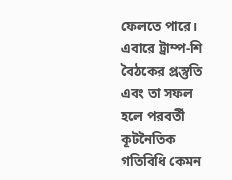ফেলতে পারে। এবারে ট্রাম্প-শি বৈঠকের প্রস্তুতি এবং তা সফল হলে পরবর্তী কূটনৈতিক গতিবিধি কেমন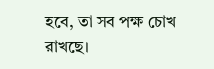হবে, তা সব পক্ষ চোখ রাখছে।